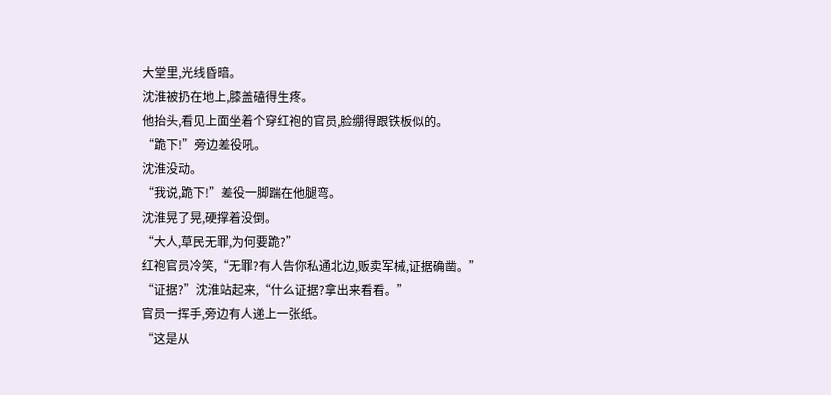大堂里,光线昏暗。
沈淮被扔在地上,膝盖磕得生疼。
他抬头,看见上面坐着个穿红袍的官员,脸绷得跟铁板似的。
“跪下!”旁边差役吼。
沈淮没动。
“我说,跪下!”差役一脚踹在他腿弯。
沈淮晃了晃,硬撑着没倒。
“大人,草民无罪,为何要跪?”
红袍官员冷笑,“无罪?有人告你私通北边,贩卖军械,证据确凿。”
“证据?”沈淮站起来,“什么证据?拿出来看看。”
官员一挥手,旁边有人递上一张纸。
“这是从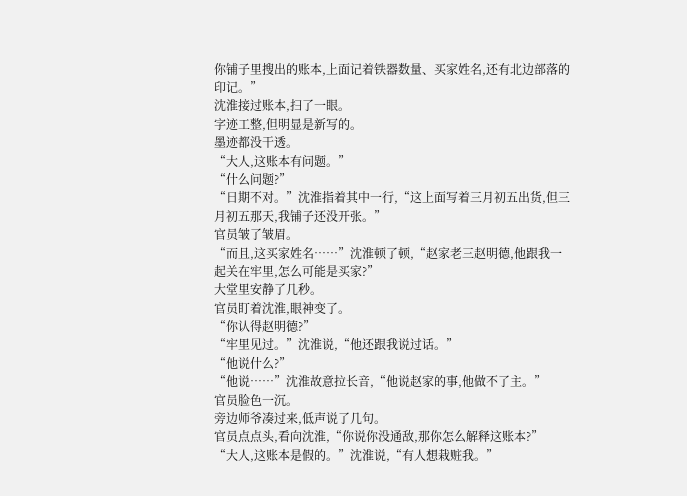你铺子里搜出的账本,上面记着铁器数量、买家姓名,还有北边部落的印记。”
沈淮接过账本,扫了一眼。
字迹工整,但明显是新写的。
墨迹都没干透。
“大人,这账本有问题。”
“什么问题?”
“日期不对。”沈淮指着其中一行,“这上面写着三月初五出货,但三月初五那天,我铺子还没开张。”
官员皱了皱眉。
“而且,这买家姓名……”沈淮顿了顿,“赵家老三赵明德,他跟我一起关在牢里,怎么可能是买家?”
大堂里安静了几秒。
官员盯着沈淮,眼神变了。
“你认得赵明德?”
“牢里见过。”沈淮说,“他还跟我说过话。”
“他说什么?”
“他说……”沈淮故意拉长音,“他说赵家的事,他做不了主。”
官员脸色一沉。
旁边师爷凑过来,低声说了几句。
官员点点头,看向沈淮,“你说你没通敌,那你怎么解释这账本?”
“大人,这账本是假的。”沈淮说,“有人想栽赃我。”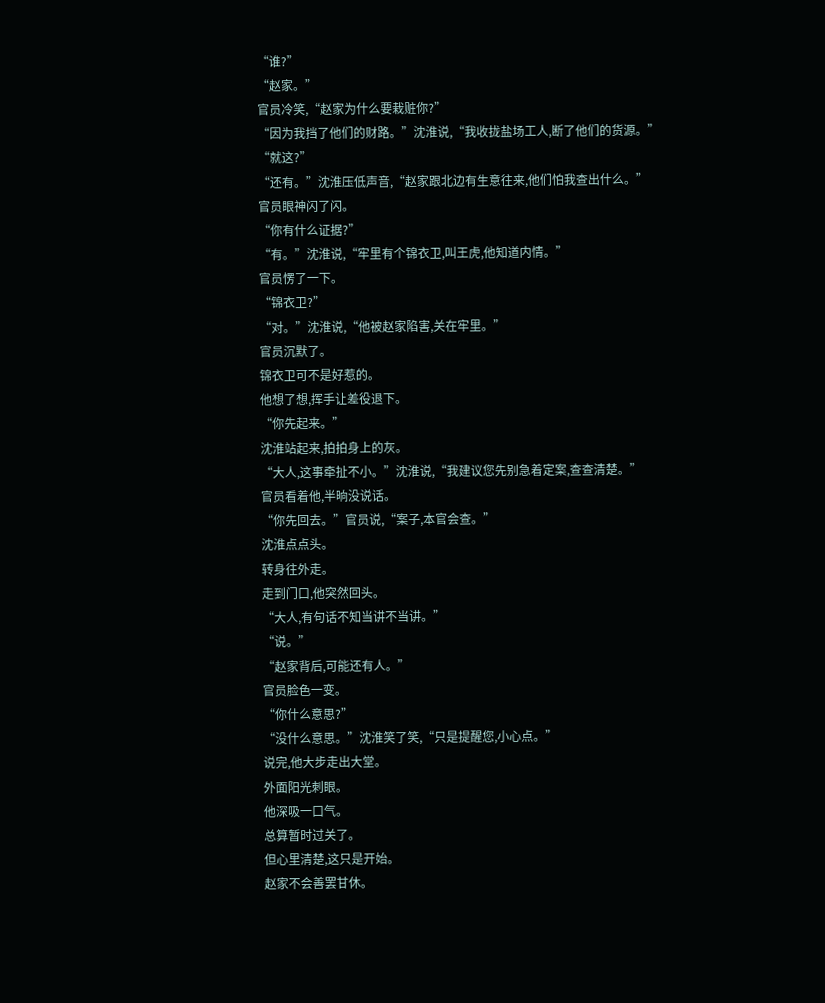“谁?”
“赵家。”
官员冷笑,“赵家为什么要栽赃你?”
“因为我挡了他们的财路。”沈淮说,“我收拢盐场工人,断了他们的货源。”
“就这?”
“还有。”沈淮压低声音,“赵家跟北边有生意往来,他们怕我查出什么。”
官员眼神闪了闪。
“你有什么证据?”
“有。”沈淮说,“牢里有个锦衣卫,叫王虎,他知道内情。”
官员愣了一下。
“锦衣卫?”
“对。”沈淮说,“他被赵家陷害,关在牢里。”
官员沉默了。
锦衣卫可不是好惹的。
他想了想,挥手让差役退下。
“你先起来。”
沈淮站起来,拍拍身上的灰。
“大人,这事牵扯不小。”沈淮说,“我建议您先别急着定案,查查清楚。”
官员看着他,半晌没说话。
“你先回去。”官员说,“案子,本官会查。”
沈淮点点头。
转身往外走。
走到门口,他突然回头。
“大人,有句话不知当讲不当讲。”
“说。”
“赵家背后,可能还有人。”
官员脸色一变。
“你什么意思?”
“没什么意思。”沈淮笑了笑,“只是提醒您,小心点。”
说完,他大步走出大堂。
外面阳光刺眼。
他深吸一口气。
总算暂时过关了。
但心里清楚,这只是开始。
赵家不会善罢甘休。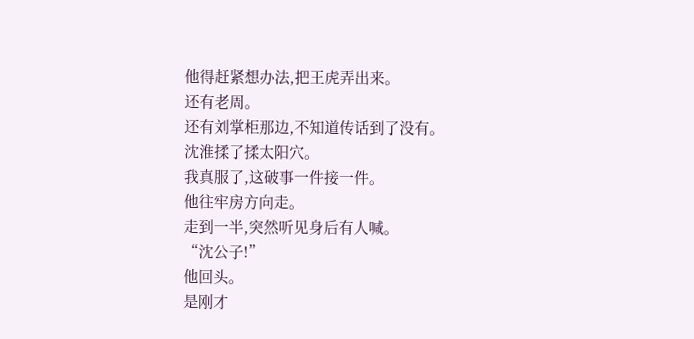他得赶紧想办法,把王虎弄出来。
还有老周。
还有刘掌柜那边,不知道传话到了没有。
沈淮揉了揉太阳穴。
我真服了,这破事一件接一件。
他往牢房方向走。
走到一半,突然听见身后有人喊。
“沈公子!”
他回头。
是刚才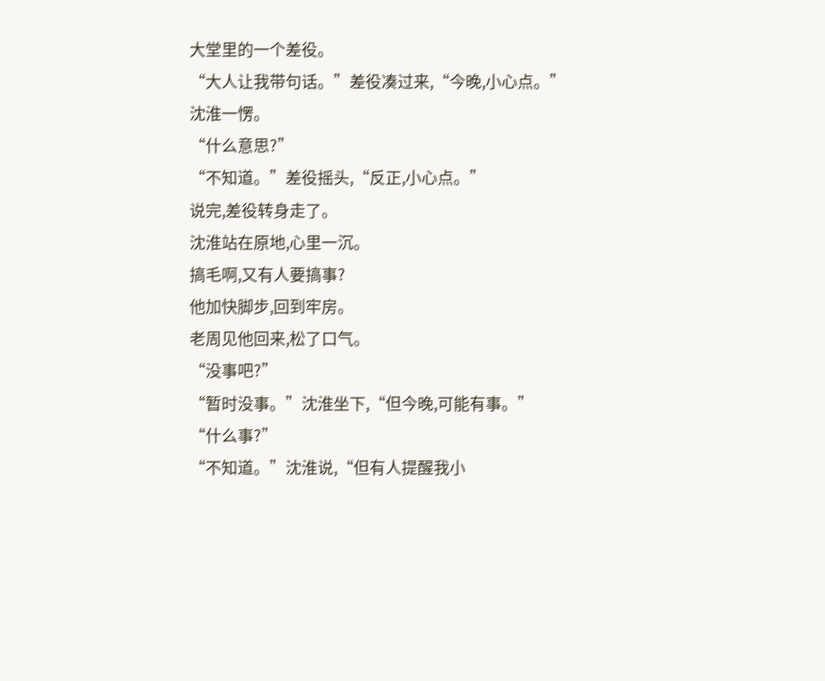大堂里的一个差役。
“大人让我带句话。”差役凑过来,“今晚,小心点。”
沈淮一愣。
“什么意思?”
“不知道。”差役摇头,“反正,小心点。”
说完,差役转身走了。
沈淮站在原地,心里一沉。
搞毛啊,又有人要搞事?
他加快脚步,回到牢房。
老周见他回来,松了口气。
“没事吧?”
“暂时没事。”沈淮坐下,“但今晚,可能有事。”
“什么事?”
“不知道。”沈淮说,“但有人提醒我小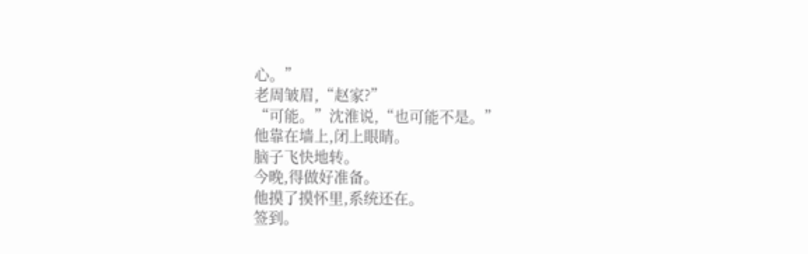心。”
老周皱眉,“赵家?”
“可能。”沈淮说,“也可能不是。”
他靠在墙上,闭上眼睛。
脑子飞快地转。
今晚,得做好准备。
他摸了摸怀里,系统还在。
签到。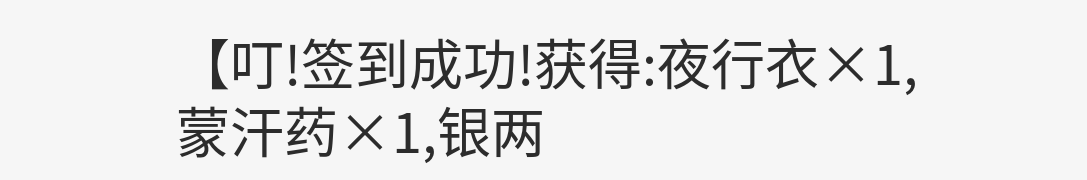【叮!签到成功!获得:夜行衣×1,蒙汗药×1,银两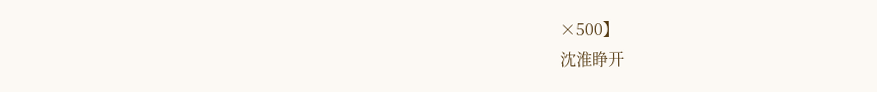×500】
沈淮睁开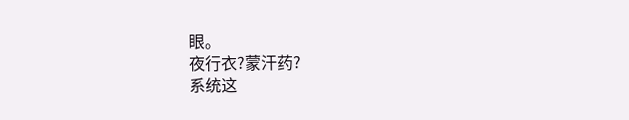眼。
夜行衣?蒙汗药?
系统这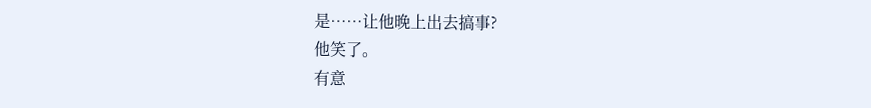是……让他晚上出去搞事?
他笑了。
有意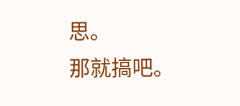思。
那就搞吧。